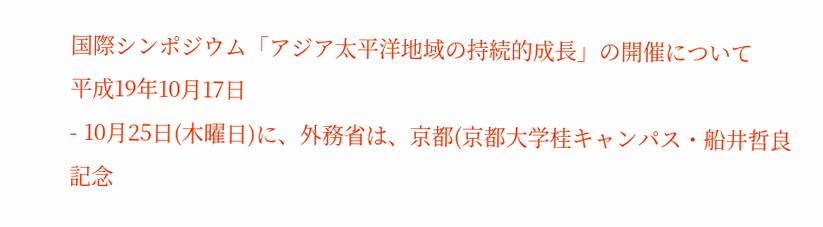国際シンポジウム「アジア太平洋地域の持続的成長」の開催について
平成19年10月17日
- 10月25日(木曜日)に、外務省は、京都(京都大学桂キャンパス・船井哲良記念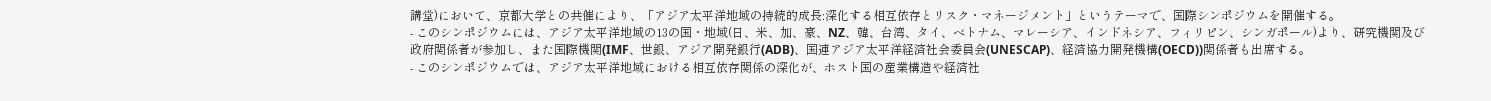講堂)において、京都大学との共催により、「アジア太平洋地域の持続的成長:深化する相互依存とリスク・マネージメント」というテーマで、国際シンポジウムを開催する。
- このシンポジウムには、アジア太平洋地域の13の国・地域(日、米、加、豪、NZ、韓、台湾、タイ、ベトナム、マレーシア、インドネシア、フィリピン、シンガポール)より、研究機関及び政府関係者が参加し、また国際機関(IMF、世銀、アジア開発銀行(ADB)、国連アジア太平洋経済社会委員会(UNESCAP)、経済協力開発機構(OECD))関係者も出席する。
- このシンポジウムでは、アジア太平洋地域における相互依存関係の深化が、ホスト国の産業構造や経済社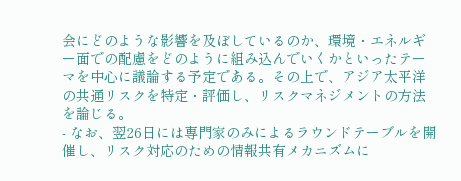会にどのような影響を及ぼしているのか、環境・エネルギー面での配慮をどのように組み込んでいくかといったテーマを中心に議論する予定である。その上で、アジア太平洋の共通リスクを特定・評価し、リスクマネジメントの方法を論じる。
- なお、翌26日には専門家のみによるラウンドテーブルを開催し、リスク対応のための情報共有メカニズムに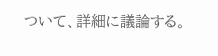ついて、詳細に議論する。